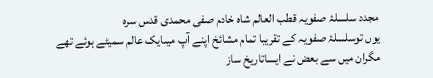مجدد سلسلۂ صفویہ قطب العالم شاہ خادم صفی محمدی قدس سرہ
یوں توسلسلۂ صفویہ کے تقریبا تمام مشائخ اپنے آپ میںایک عالم سمیٹے ہوئے تھے مگران میں سے بعض نے ایساتاریخ ساز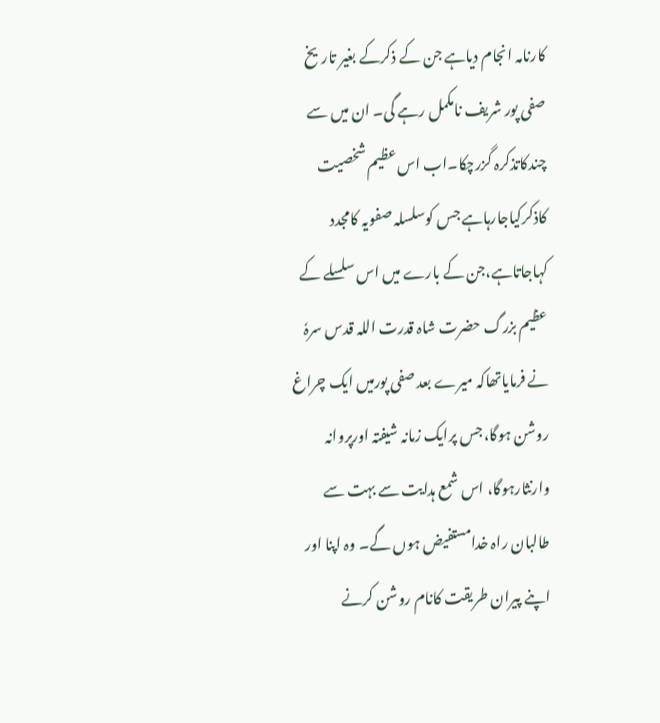کارنامہ انجام دیاہے جن کے ذکرکے بغیر تاریخ صفی پور شریف نامکمل رہے گی۔ ان میں سے چندکاتذکرہ گزرچکا۔اب اس عظیم شخصیت کاذکرکیاجارہاہے جس کوسلسلہ صفویہ کامجدد کہاجاتاہے،جن کے بارے میں اس سلسلے کے عظیم بزرگ حضرت شاہ قدرت اللہ قدس سرہٗ نے فرمایاتھاکہ میرے بعد صفی پورمیں ایک چراغ روشن ہوگا،جس پرایک زمانہ شیفتہ اورپروانہ وارنثارہوگا، اس شمع ہدایت سے بہت سے طالبان راہ خدامستفیض ہوں گے۔ وہ اپنا اور اپنے پیران طریقت کانام روشن کرنے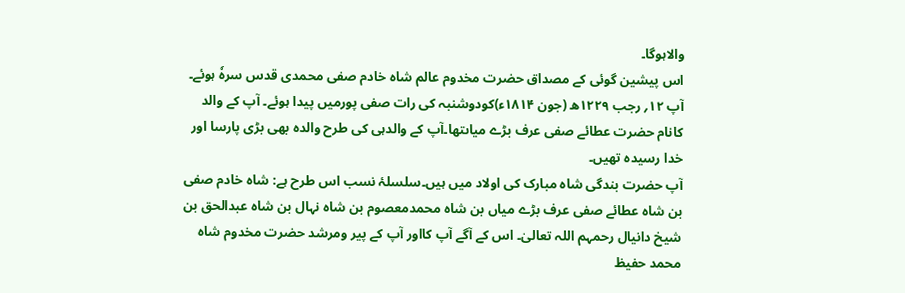والاہوگا۔
اس پیشین گوئی کے مصداق حضرت مخدوم عالم شاہ خادم صفی محمدی قدس سرہٗ ہوئے۔ آپ ۱۲؍ رجب ۱۲۲۹ھ (جون ۱۸۱۴ء)کودوشنبہ کی رات صفی پورمیں پیدا ہوئے۔ آپ کے والد کانام حضرت عطائے صفی عرف بڑے میاںتھا۔آپ کے والدہی کی طرح والدہ بھی بڑی پارسا اور خدا رسیدہ تھیں۔
آپ حضرت بندگی شاہ مبارک کی اولاد میں ہیں۔سلسلۂ نسب اس طرح ہے: شاہ خادم صفی بن شاہ عطائے صفی عرف بڑے میاں بن شاہ محمدمعصوم بن شاہ نہال بن شاہ عبدالحق بن شیخ دانیال رحمہم اللہ تعالیٰ۔ اس کے آگے آپ کااور آپ کے پیر ومرشد حضرت مخدوم شاہ محمد حفیظ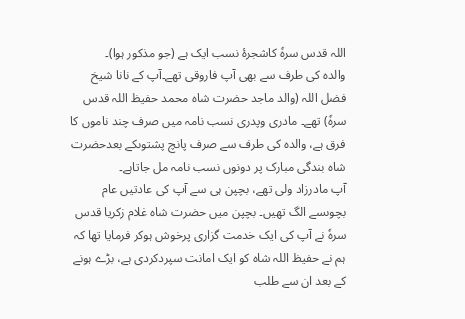اللہ قدس سرہٗ کاشجرۂ نسب ایک ہے (جو مذکور ہوا)۔
والدہ کی طرف سے بھی آپ فاروقی تھے۔آپ کے نانا شیخ فضل اللہ (والد ماجد حضرت شاہ محمد حفیظ اللہ قدس سرہٗ) تھے۔ مادری وپدری نسب نامہ میں صرف چند ناموں کا فرق ہے، والدہ کی طرف سے صرف پانچ پشتوںکے بعدحضرت شاہ بندگی مبارک پر دونوں نسب نامہ مل جاتاہے۔
آپ مادرزاد ولی تھے، بچپن ہی سے آپ کی عادتیں عام بچوںسے الگ تھیں۔ بچپن میں حضرت شاہ غلام زکریا قدس سرہٗ نے آپ کی ایک خدمت گزاری پرخوش ہوکر فرمایا تھا کہ ہم نے حفیظ اللہ شاہ کو ایک امانت سپردکردی ہے، بڑے ہونے کے بعد ان سے طلب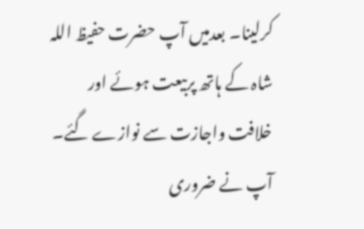کرلینا۔ بعدمیں آپ حضرت حفیظ اللہ شاہ کے ہاتھ پربیعت ہوئے اور خلافت واجازت سے نوازے گئے۔
آپ نے ضروری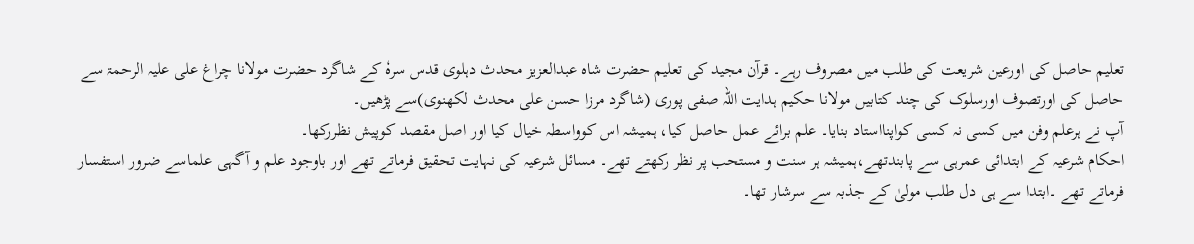تعلیم حاصل کی اورعین شریعت کی طلب میں مصروف رہے۔ قرآن مجید کی تعلیم حضرت شاہ عبدالعزیز محدث دہلوی قدس سرہٗ کے شاگرد حضرت مولانا چراغ علی علیہ الرحمۃ سے حاصل کی اورتصوف اورسلوک کی چند کتابیں مولانا حکیم ہدایت اللہ صفی پوری (شاگرد مرزا حسن علی محدث لکھنوی)سے پڑھیں۔
آپ نے ہرعلم وفن میں کسی نہ کسی کواپنااستاد بنایا۔ علم برائے عمل حاصل کیا، ہمیشہ اس کوواسطہ خیال کیا اور اصل مقصد کوپیش نظررکھا۔
احکام شرعیہ کے ابتدائی عمرہی سے پابندتھے،ہمیشہ ہر سنت و مستحب پر نظر رکھتے تھے۔ مسائل شرعیہ کی نہایت تحقیق فرماتے تھے اور باوجود علم و آگہی علماسے ضرور استفسار فرماتے تھے ۔ابتدا سے ہی دل طلب مولیٰ کے جذبہ سے سرشار تھا۔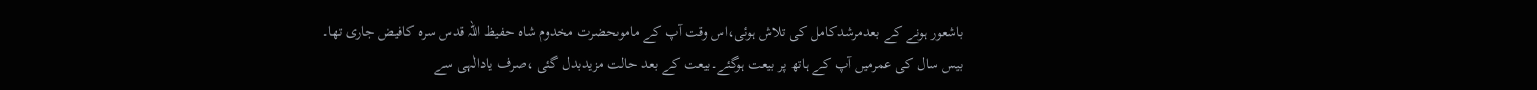باشعور ہونے کے بعدمرشدکامل کی تلاش ہوئی،اس وقت آپ کے ماموںحضرت مخدوم شاہ حفیظ اللہ قدس سرہ کافیض جاری تھا۔
بیس سال کی عمرمیں آپ کے ہاتھ پر بیعت ہوگئے۔بیعت کے بعد حالت مزیدبدل گئی ،صرف یادالٰہی سے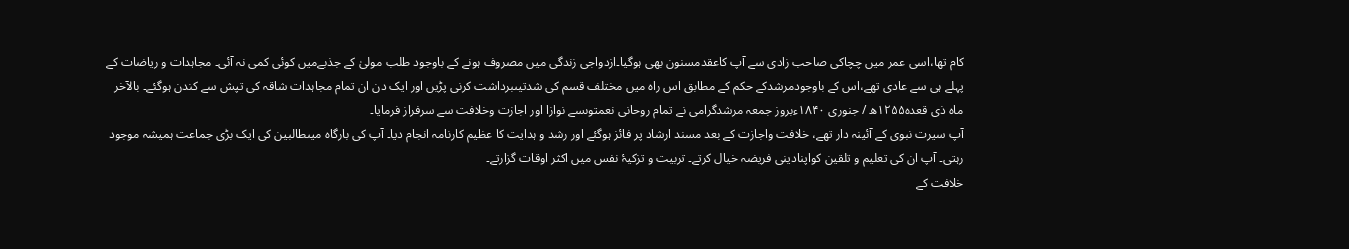کام تھا،اسی عمر میں چچاکی صاحب زادی سے آپ کاعقدمسنون بھی ہوگیا۔ازدواجی زندگی میں مصروف ہونے کے باوجود طلب مولیٰ کے جذبےمیں کوئی کمی نہ آئی۔ مجاہدات و ریاضات کے پہلے ہی سے عادی تھے،اس کے باوجودمرشدکے حکم کے مطابق اس راہ میں مختلف قسم کی شدتیںبرداشت کرنی پڑیں اور ایک دن ان تمام مجاہدات شاقہ کی تپش سے کندن ہوگئے۔ بالآخر ماہ ذی قعدہ۱۲۵۵ھ / جنوری ۱۸۴۰ءبروز جمعہ مرشدگرامی نے تمام روحانی نعمتوںسے نوازا اور اجازت وخلافت سے سرفراز فرمایا۔
آپ سیرت نبوی کے آئینہ دار تھے، خلافت واجازت کے بعد مسند ارشاد پر فائز ہوگئے اور رشد و ہدایت کا عظیم کارنامہ انجام دیا۔ آپ کی بارگاہ میںطالبین کی ایک بڑی جماعت ہمیشہ موجود رہتی۔ آپ ان کی تعلیم و تلقین کواپنادینی فریضہ خیال کرتے۔ تربیت و تزکیۂ نفس میں اکثر اوقات گزارتے۔
خلافت کے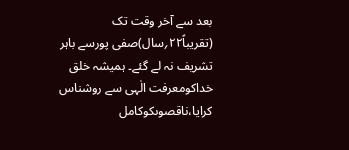بعد سے آخر وقت تک (تقریباً۲۲؍سال)صفی پورسے باہر تشریف نہ لے گئے۔ ہمیشہ خلق خداکومعرفت الٰہی سے روشناس کرایا،ناقصوںکوکامل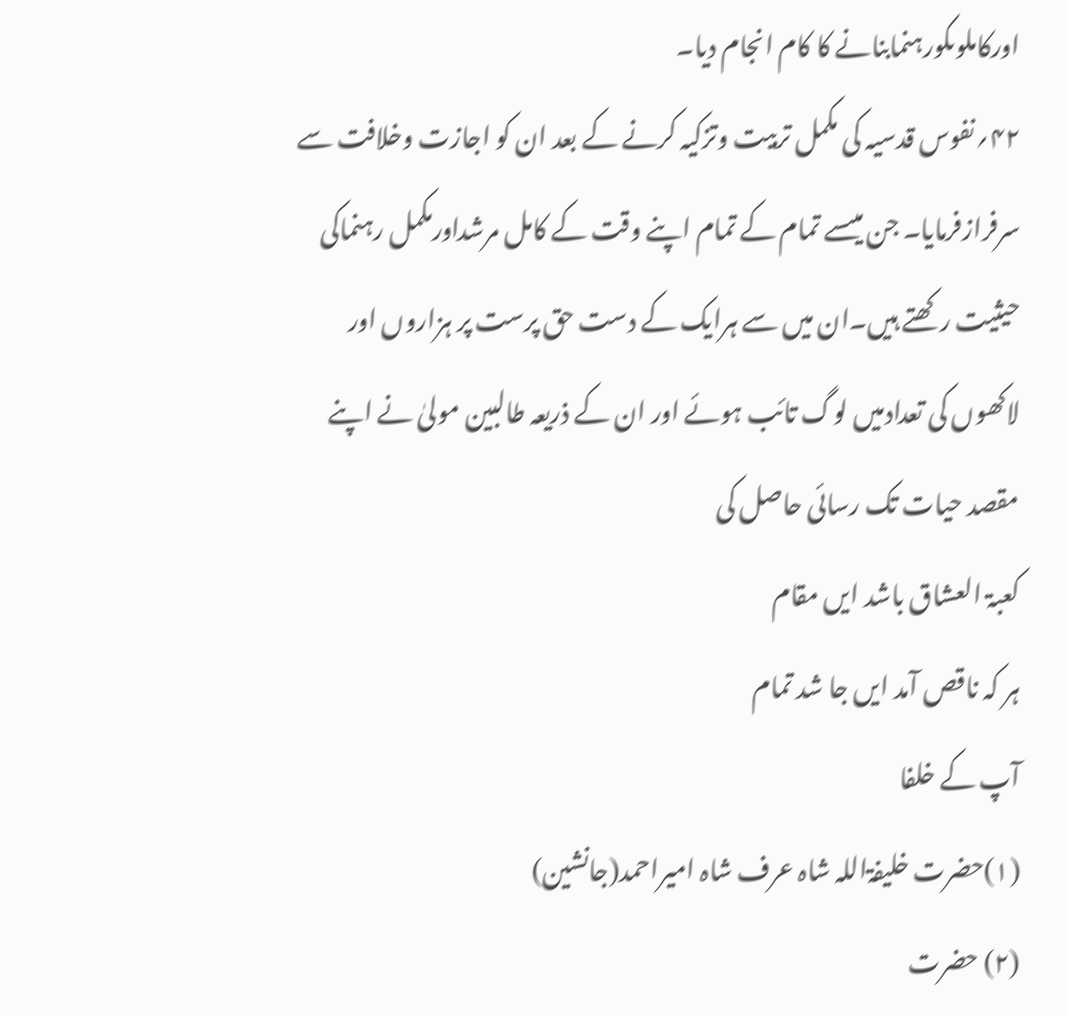اورکاملوںکورہنمابنانے کا کام انجام دیا۔
۴۲؍نفوس قدسیہ کی مکمل تربیت وتزکیہ کرنے کے بعد ان کو اجازت وخلافت سے سرفرازفرمایا۔ جن میںسے تمام کے تمام اپنے وقت کے کامل مرشداورمکمل رہنماکی حیثیت رکھتے ہیں۔ان میں سے ہرایک کے دست حق پرست پر ہزاروں اور لاکھوں کی تعدادمیں لوگ تائب ہوئے اور ان کے ذریعہ طالبین مولیٰ نے اپنے مقصد حیات تک رسائی حاصل کی
کعبۃ العشاق باشد ایں مقام
ہر کہ ناقص آمد ایں جا شد تمام
آپ کے خلفا
(۱)حضرت خلیفۃاللہ شاہ عرف شاہ امیراحمد(جانشین)
(۲) حضرت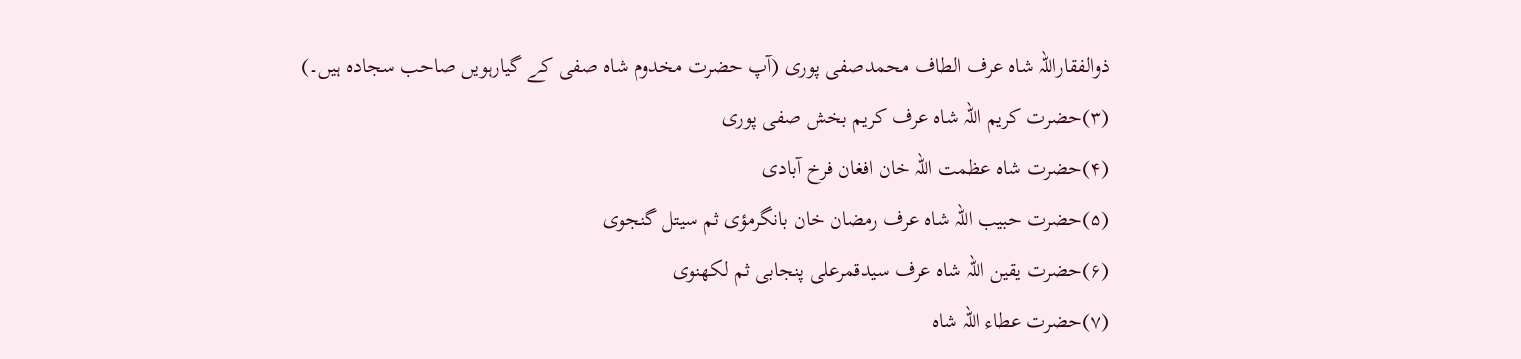ذوالفقاراللہ شاہ عرف الطاف محمدصفی پوری (آپ حضرت مخدوم شاہ صفی کے گیارہویں صاحب سجادہ ہیں۔)
(۳)حضرت کریم اللہ شاہ عرف کریم بخش صفی پوری
(۴)حضرت شاہ عظمت اللہ خان افغان فرخ آبادی
(۵)حضرت حبیب اللہ شاہ عرف رمضان خان بانگرمؤی ثم سیتل گنجوی
(۶)حضرت یقین اللہ شاہ عرف سیدقمرعلی پنجابی ثم لکھنوی
(۷)حضرت عطاء اللہ شاہ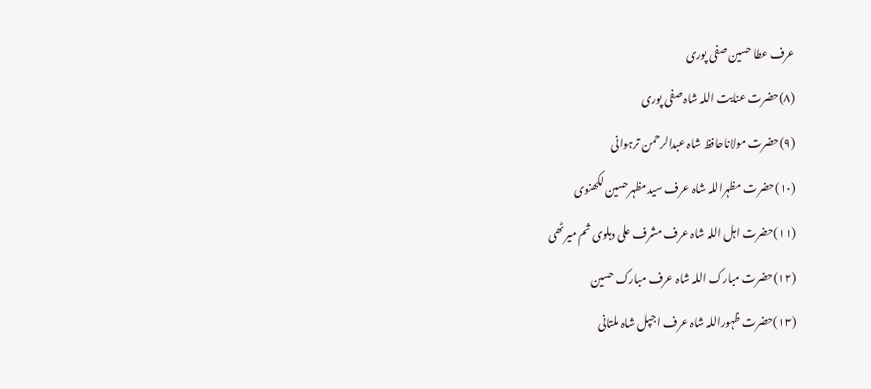عرف عطا حسین صفی پوری
(۸)حضرت عنایت اللہ شاہ صفی پوری
(۹)حضرت مولاناحافظ شاہ عبدالرحمن ترہوانی
(۱۰)حضرت مظہراللہ شاہ عرف سیدمظہرحسین لکھنوی
(۱۱)حضرت اہل اللہ شاہ عرف مشرف علی دہلوی ثم میرٹھی
(۱۲)حضرت مبارک اللہ شاہ عرف مبارک حسین
(۱۳)حضرت ظہوراللہ شاہ عرف اجپل شاہ ملتانی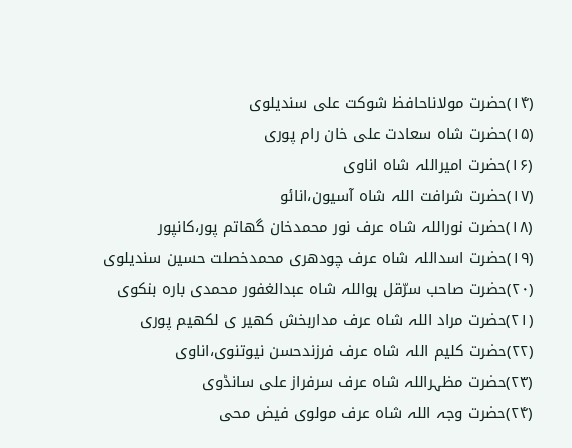(۱۴)حضرت مولاناحافظ شوکت علی سندیلوی
(۱۵)حضرت شاہ سعادت علی خان رام پوری
(۱۶)حضرت امیراللہ شاہ اناوی
(۱۷)حضرت شرافت اللہ شاہ آسیون،انائو
(۱۸)حضرت نوراللہ شاہ عرف نور محمدخان گھاتم پور،کانپور
(۱۹)حضرت اسداللہ شاہ عرف چودھری محمدخصلت حسین سندیلوی
(۲۰)حضرت صاحب سرّقل ہواللہ شاہ عبدالغفور محمدی بارہ بنکوی
(۲۱)حضرت مراد اللہ شاہ عرف مداربخش کھیر ی لکھیم پوری
(۲۲)حضرت کلیم اللہ شاہ عرف فرزندحسن نیوتنوی،اناوی
(۲۳)حضرت مظہراللہ شاہ عرف سرفراز علی سانڈوی
(۲۴)حضرت وجہ اللہ شاہ عرف مولوی فیض محی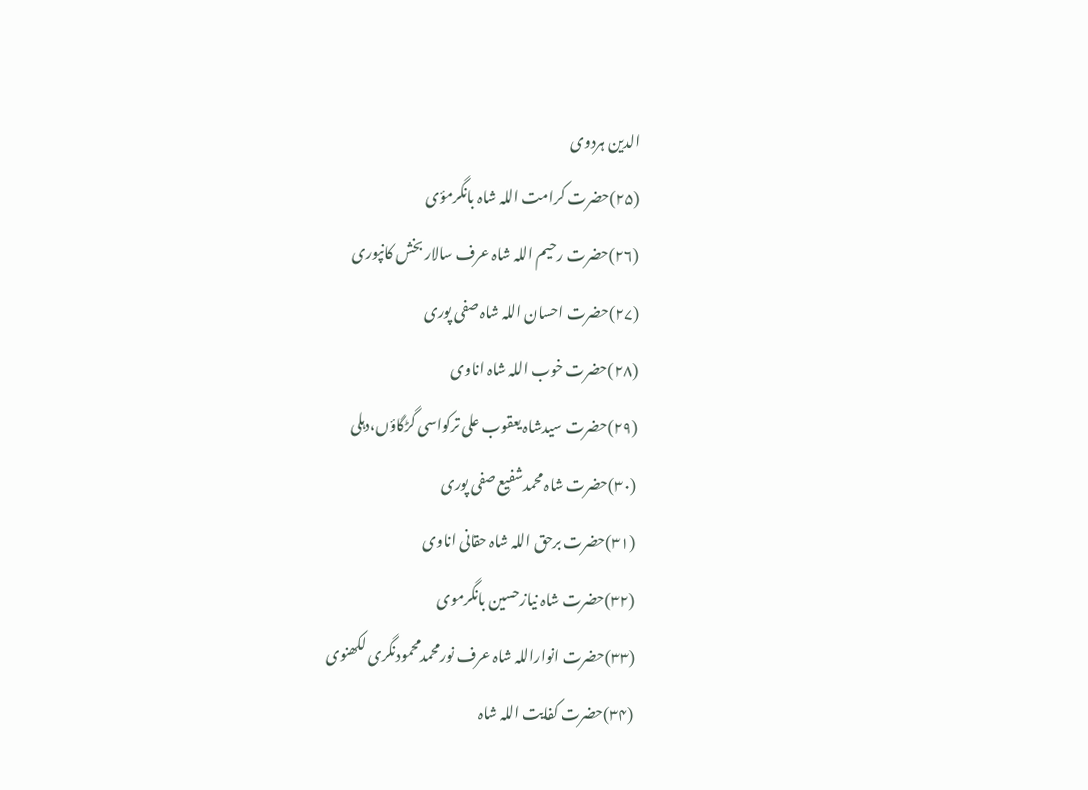الدین ہردوی
(۲۵)حضرت کرامت اللہ شاہ بانگرمؤی
(۲۶)حضرت رحیم اللہ شاہ عرف سالار بخش کانپوری
(۲۷)حضرت احسان اللہ شاہ صفی پوری
(۲۸)حضرت خوب اللہ شاہ اناوی
(۲۹)حضرت سیدشاہ یعقوب علی ترکواسی گڑگاؤں،دہلی
(۳۰)حضرت شاہ محمدشفیع صفی پوری
(۳۱)حضرت برحق اللہ شاہ حقانی اناوی
(۳۲)حضرت شاہ نیازحسین بانگرموی
(۳۳)حضرت انواراللہ شاہ عرف نورمحمدمحمودنگری لکھنوی
(۳۴)حضرت کفایت اللہ شاہ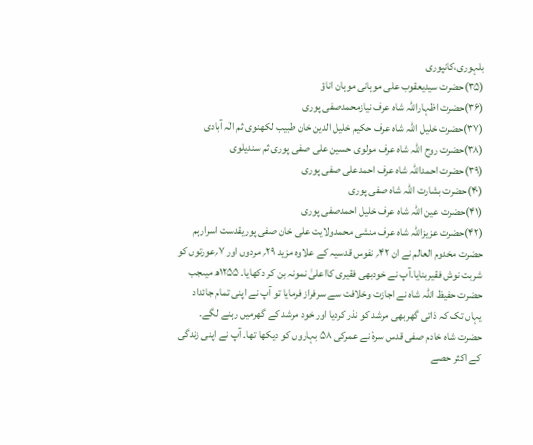بلہوری،کانپوری
(۳۵)حضرت سیدیعقوب علی موہانی موہان اناؤ
(۳۶)حضرت اظہاراللہ شاہ عرف نیازمحمدصفی پوری
(۳۷)حضرت خلیل اللہ شاہ عرف حکیم خلیل الدین خان طبیب لکھنوی ثم الٰہ آبادی
(۳۸)حضرت روح اللہ شاہ عرف مولوی حسین علی صفی پوری ثم سندیلوی
(۳۹)حضرت احمداللہ شاہ عرف احمدعلی صفی پوری
(۴۰)حضرت بشارت اللہ شاہ صفی پوری
(۴۱)حضرت عین اللہ شاہ عرف خلیل احمدصفی پوری
(۴۲)حضرت عزیزاللہ شاہ عرف منشی محمدولایت علی خان صفی پوریقدست اسرارہم
حضرت مخدوم العالم نے ان ۴۲؍ نفوس قدسیہ کے علاوہ مزید ۲۹؍ مردوں اور ۷؍عورتوں کو شربت نوش فقیربنایا۔آپ نے خودبھی فقیری کااعلیٰ نمونہ بن کر دکھایا۔ ۱۲۵۵ھ میںجب حضرت حفیظ اللہ شاہ نے اجازت وخلافت سے سرفراز فرمایا تو آپ نے اپنی تمام جائداد یہاں تک کہ ذاتی گھربھی مرشد کو نذر کردیا اور خود مرشد کے گھرمیں رہنے لگے۔
حضرت شاہ خادم صفی قدس سرہٗ نے عمرکی ۵۸ بہاروں کو دیکھا تھا۔ آپ نے اپنی زندگی کے اکثر حصے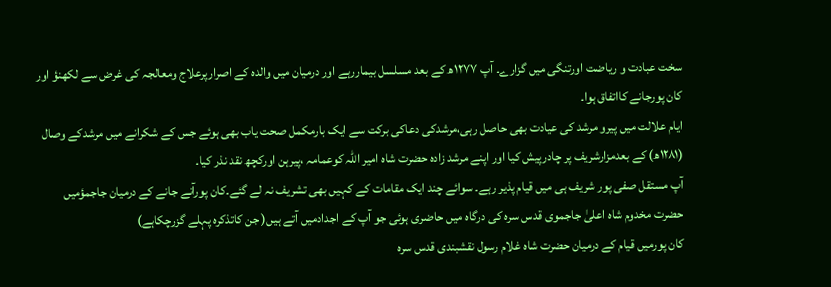سخت عبادت و ریاضت اورتنگی میں گزارے۔ آپ ۱۲۷۷ھ کے بعد مسلسل بیماررہے اور درمیان میں والدہ کے اصرارپرعلاج ومعالجہ کی غرض سے لکھنؤ اور کان پورجانے کااتفاق ہوا۔
ایام علالت میں پیرو مرشد کی عیادت بھی حاصل رہی،مرشدکی دعاکی برکت سے ایک بارمکمل صحت یاب بھی ہوئے جس کے شکرانے میں مرشدکے وصال (۱۲۸۱ھ) کے بعدمزارشریف پر چادرپیش کیا اور اپنے مرشد زادہ حضرت شاہ امیر اللہ کوعمامہ ،پیرہن اورکچھ نقد نذر کیا۔
آپ مستقل صفی پور شریف ہی میں قیام پذیر رہے۔ سوائے چند ایک مقامات کے کہیں بھی تشریف نہ لے گئے۔کان پورآنے جانے کے درمیان جاجمؤمیں حضرت مخدوم شاہ اعلیٰ جاجموی قدس سرہ کی درگاہ میں حاضری ہوئی جو آپ کے اجدادمیں آتے ہیں( جن کاتذکرہ پہلے گزرچکاہے)
کان پورمیں قیام کے درمیان حضرت شاہ غلام رسول نقشبندی قدس سرہ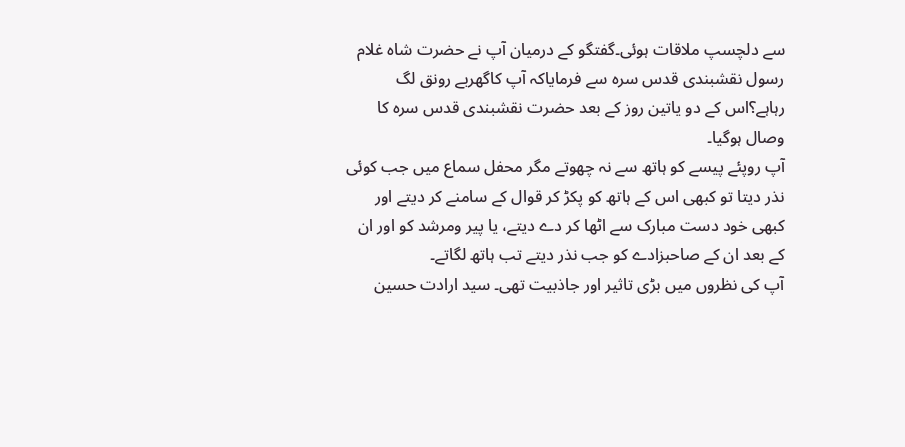سے دلچسپ ملاقات ہوئی۔گفتگو کے درمیان آپ نے حضرت شاہ غلام رسول نقشبندی قدس سرہ سے فرمایاکہ آپ کاگھربے رونق لگ رہاہے؟اس کے دو یاتین روز کے بعد حضرت نقشبندی قدس سرہ کا وصال ہوگیا۔
آپ روپئے پیسے کو ہاتھ سے نہ چھوتے مگر محفل سماع میں جب کوئی نذر دیتا تو کبھی اس کے ہاتھ کو پکڑ کر قوال کے سامنے کر دیتے اور کبھی خود دست مبارک سے اٹھا کر دے دیتے، یا پیر ومرشد کو اور ان کے بعد ان کے صاحبزادے کو جب نذر دیتے تب ہاتھ لگاتے۔
آپ کی نظروں میں بڑی تاثیر اور جاذبیت تھی۔ سید ارادت حسین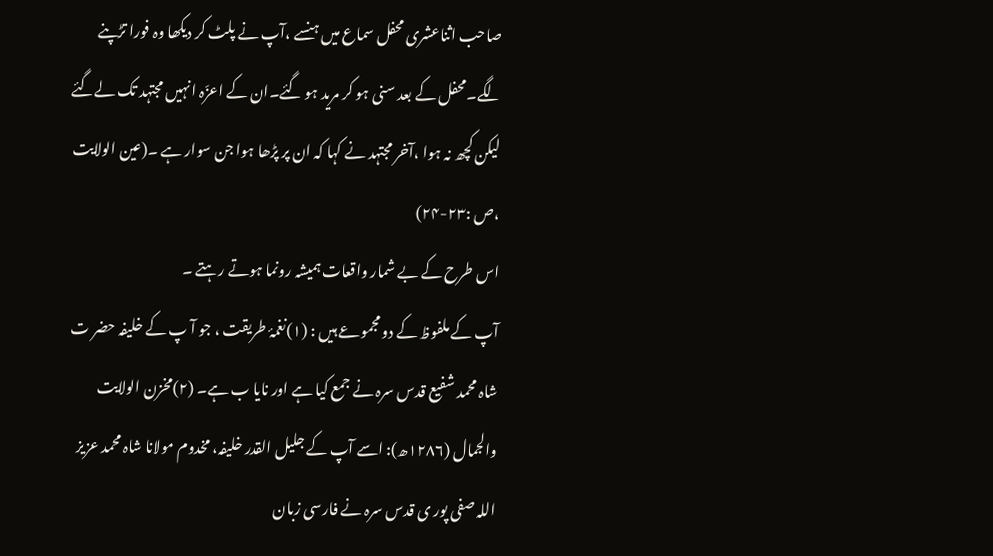صاحب اثناعشری محفل سماع میں ہنسے ،آپ نے پلٹ کر دیکھا وہ فورا تڑپنے لگے۔محفل کے بعد سنی ہو کر مرید ہو گئے۔ان کے اعزّہ انہیں مجتہد تک لےگئے لیکن کچھ نہ ہوا ،آخر مجتہد نے کہا کہ ان پر پڑھا ہوا جن سوار ہے ۔(عین الولایت ،ص :۲۳-۲۴)
اس طرح کے بے شمار واقعات ہمیشہ رونما ہوتے رہتے ۔
آپ کے ملفوظ کے دو مجموعے ہیں : (۱)نغمۂ طریقت ، جو آ پ کے خلیفہ حضر ت شاہ محمد شفیع قدس سرہ نے جمع کیا ہے اور نایا ب ہے۔ (۲)مخزن الولایت والجمال (۱۲۸۶ھ): اسے آپ کے جلیل القدر خلیفہ، مخدوم مولانا شاہ محمد عزیز اللہ صفی پور ی قدس سرہ نے فارسی زبان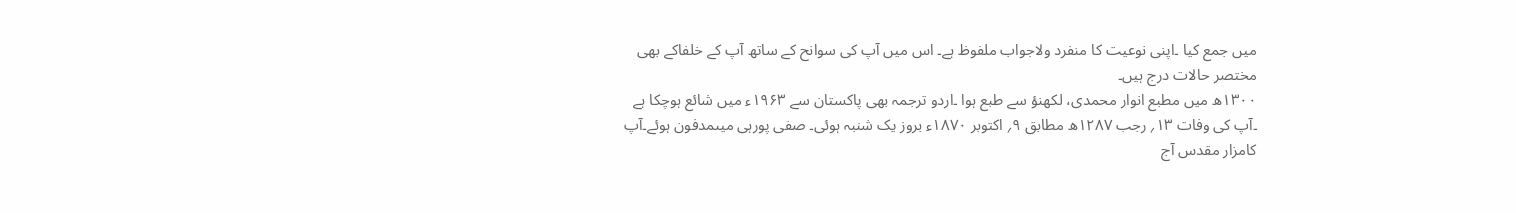میں جمع کیا ۔اپنی نوعیت کا منفرد ولاجواب ملفوظ ہے۔ اس میں آپ کی سوانح کے ساتھ آپ کے خلفاکے بھی مختصر حالات درج ہیں۔
۱۳۰۰ھ میں مطبع انوار محمدی، لکھنؤ سے طبع ہوا ۔اردو ترجمہ بھی پاکستان سے ۱۹۶۳ء میں شائع ہوچکا ہے ۔آپ کی وفات ۱۳؍ رجب ۱۲۸۷ھ مطابق ۹؍ اکتوبر ۱۸۷۰ء بروز یک شنبہ ہوئی۔ صفی پورہی میںمدفون ہوئے۔آپ کامزار مقدس آج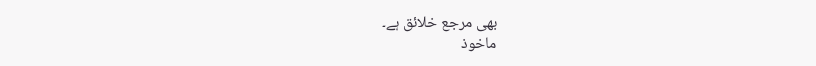بھی مرجع خلائق ہے۔
ماخوذ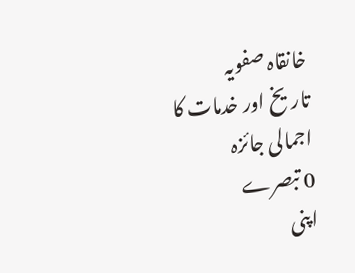خانقاہ صفویہ
تاریخ اور خدمات کا اجمالی جائزہ
0 تبصرے
اپنی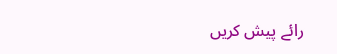رائے پیش کریں